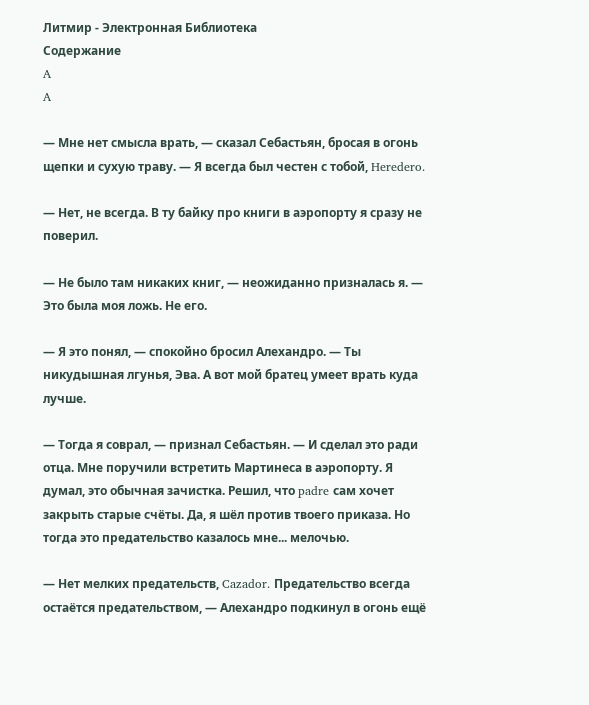Литмир - Электронная Библиотека
Содержание
A
A

— Мне нет смысла врать, — сказал Себастьян, бросая в огонь щепки и сухую траву. — Я всегда был честен с тобой, Heredero.

— Нет, не всегда. В ту байку про книги в аэропорту я сразу не поверил.

— Не было там никаких книг, — неожиданно призналась я. — Это была моя ложь. Не его.

— Я это понял, — спокойно бросил Алехандро. — Ты никудышная лгунья, Эва. А вот мой братец умеет врать куда лучше.

— Тогда я соврал, — признал Себастьян. — И сделал это ради отца. Мне поручили встретить Мартинеса в аэропорту. Я думал, это обычная зачистка. Решил, что padre сам хочет закрыть старые счёты. Да, я шёл против твоего приказа. Но тогда это предательство казалось мне... мелочью.

— Нет мелких предательств, Cazador. Предательство всегда остаётся предательством, — Алехандро подкинул в огонь ещё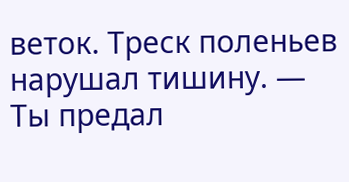веток. Треск поленьев нарушал тишину. — Ты предал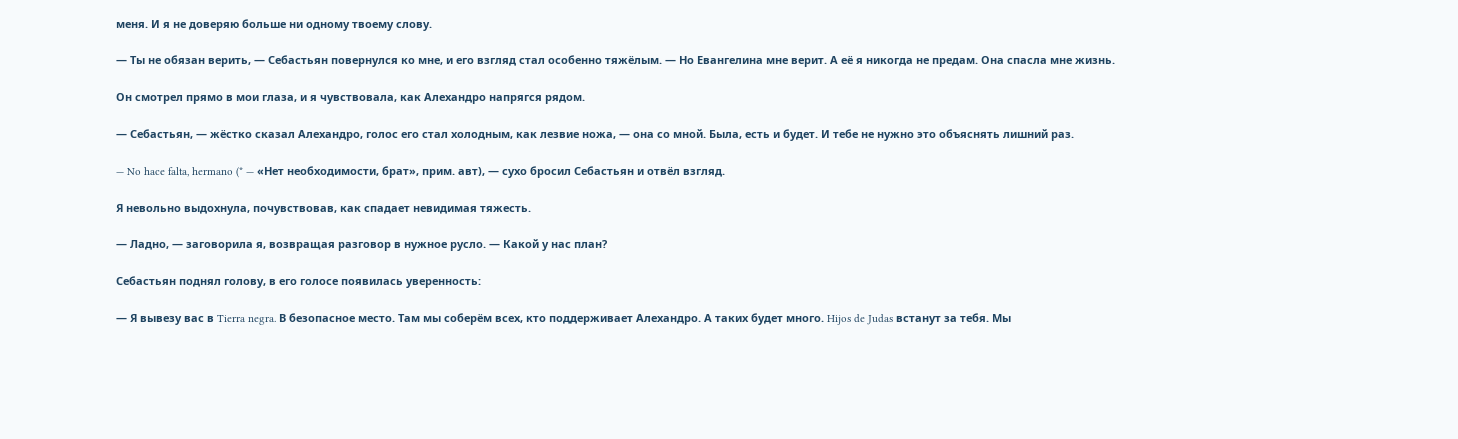меня. И я не доверяю больше ни одному твоему слову.

— Ты не обязан верить, — Себастьян повернулся ко мне, и его взгляд стал особенно тяжёлым. — Но Евангелина мне верит. А её я никогда не предам. Она спасла мне жизнь.

Он смотрел прямо в мои глаза, и я чувствовала, как Алехандро напрягся рядом.

— Себастьян, — жёстко сказал Алехандро, голос его стал холодным, как лезвие ножа, — она со мной. Была, есть и будет. И тебе не нужно это объяснять лишний раз.

— No hace falta, hermano (* — «Нет необходимости, брат», прим. авт), — сухо бросил Себастьян и отвёл взгляд.

Я невольно выдохнула, почувствовав, как спадает невидимая тяжесть.

— Ладно, — заговорила я, возвращая разговор в нужное русло. — Какой у нас план?

Себастьян поднял голову, в его голосе появилась уверенность:

— Я вывезу вас в Tierra negra. В безопасное место. Там мы соберём всех, кто поддерживает Алехандро. А таких будет много. Hijos de Judas встанут за тебя. Мы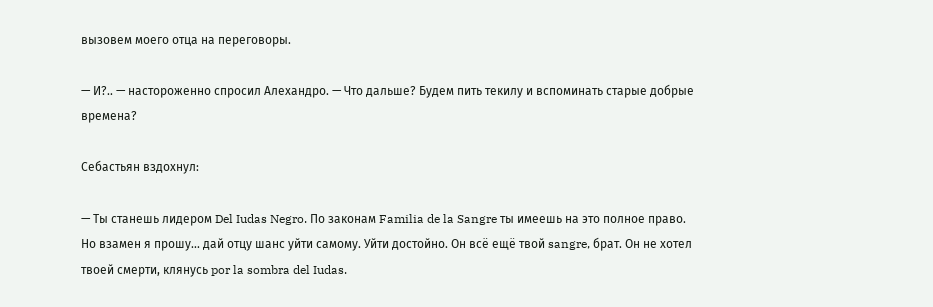вызовем моего отца на переговоры.

— И?.. — настороженно спросил Алехандро. — Что дальше? Будем пить текилу и вспоминать старые добрые времена?

Себастьян вздохнул:

— Ты станешь лидером Del Iudas Negro. По законам Familia de la Sangre ты имеешь на это полное право. Но взамен я прошу... дай отцу шанс уйти самому. Уйти достойно. Он всё ещё твой sangre, брат. Он не хотел твоей смерти, клянусь por la sombra del Iudas.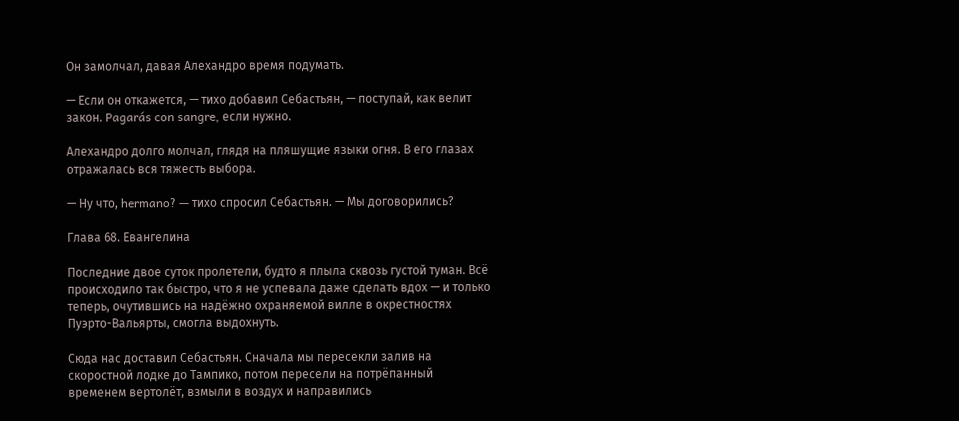Он замолчал, давая Алехандро время подумать.

— Если он откажется, — тихо добавил Себастьян, — поступай, как велит закон. Pagarás con sangre, если нужно.

Алехандро долго молчал, глядя на пляшущие языки огня. В его глазах отражалась вся тяжесть выбора.

— Ну что, hermano? — тихо спросил Себастьян. — Мы договорились?

Глава 68. Евангелина

Последние двое суток пролетели, будто я плыла сквозь густой туман. Всё происходило так быстро, что я не успевала даже сделать вдох — и только теперь, очутившись на надёжно охраняемой вилле в окрестностях Пуэрто-Вальярты, смогла выдохнуть.

Сюда нас доставил Себастьян. Сначала мы пересекли залив на скоростной лодке до Тампико, потом пересели на потрёпанный временем вертолёт, взмыли в воздух и направились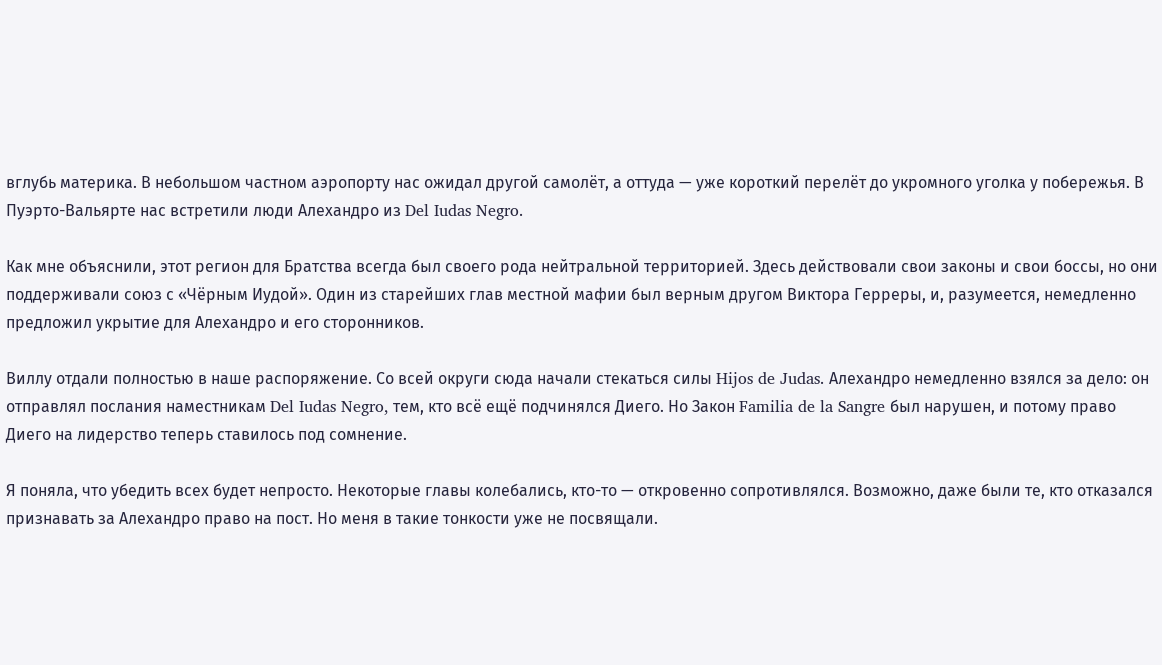вглубь материка. В небольшом частном аэропорту нас ожидал другой самолёт, а оттуда — уже короткий перелёт до укромного уголка у побережья. В Пуэрто-Вальярте нас встретили люди Алехандро из Del Iudas Negro.

Как мне объяснили, этот регион для Братства всегда был своего рода нейтральной территорией. Здесь действовали свои законы и свои боссы, но они поддерживали союз с «Чёрным Иудой». Один из старейших глав местной мафии был верным другом Виктора Герреры, и, разумеется, немедленно предложил укрытие для Алехандро и его сторонников.

Виллу отдали полностью в наше распоряжение. Со всей округи сюда начали стекаться силы Hijos de Judas. Алехандро немедленно взялся за дело: он отправлял послания наместникам Del Iudas Negro, тем, кто всё ещё подчинялся Диего. Но Закон Familia de la Sangre был нарушен, и потому право Диего на лидерство теперь ставилось под сомнение.

Я поняла, что убедить всех будет непросто. Некоторые главы колебались, кто-то — откровенно сопротивлялся. Возможно, даже были те, кто отказался признавать за Алехандро право на пост. Но меня в такие тонкости уже не посвящали.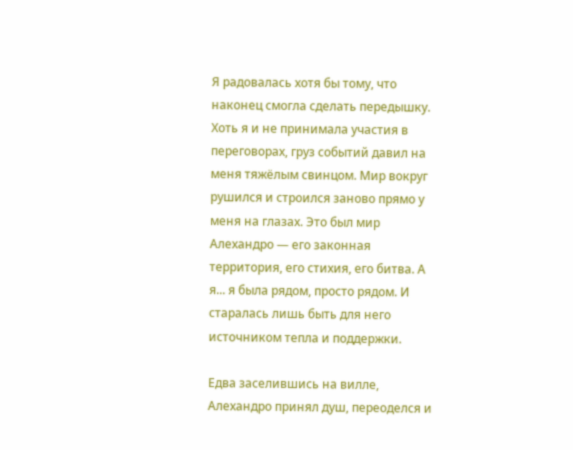Я радовалась хотя бы тому, что наконец смогла сделать передышку. Хоть я и не принимала участия в переговорах, груз событий давил на меня тяжёлым свинцом. Мир вокруг рушился и строился заново прямо у меня на глазах. Это был мир Алехандро — его законная территория, его стихия, его битва. А я... я была рядом, просто рядом. И старалась лишь быть для него источником тепла и поддержки.

Едва заселившись на вилле, Алехандро принял душ, переоделся и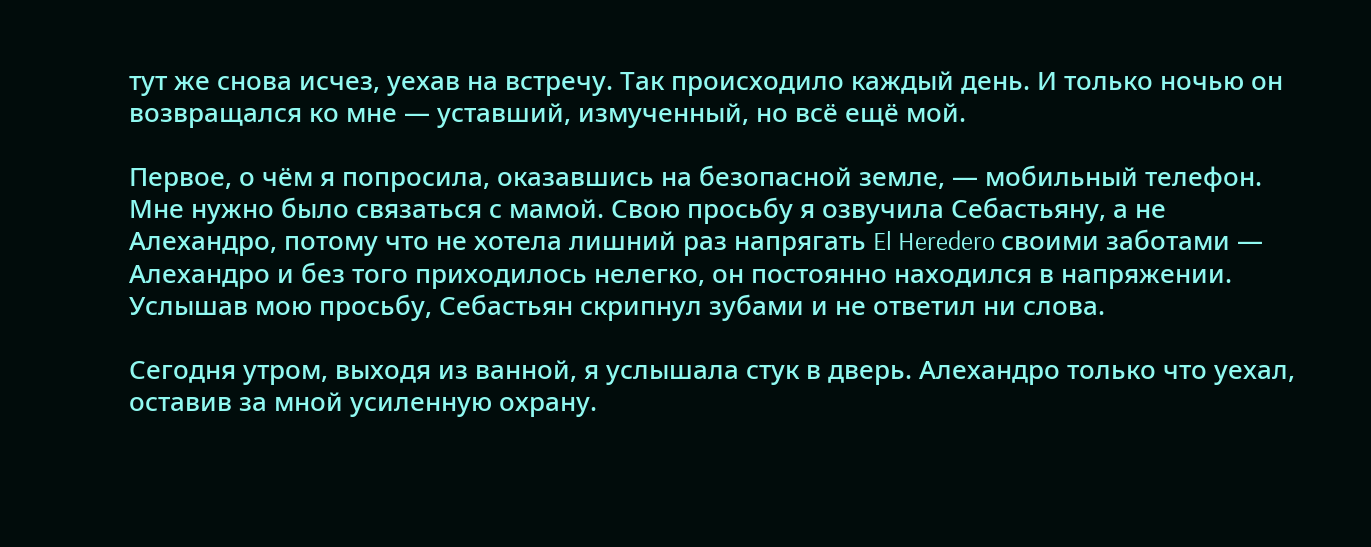тут же снова исчез, уехав на встречу. Так происходило каждый день. И только ночью он возвращался ко мне — уставший, измученный, но всё ещё мой.

Первое, о чём я попросила, оказавшись на безопасной земле, — мобильный телефон. Мне нужно было связаться с мамой. Свою просьбу я озвучила Себастьяну, а не Алехандро, потому что не хотела лишний раз напрягать El Heredero своими заботами — Алехандро и без того приходилось нелегко, он постоянно находился в напряжении. Услышав мою просьбу, Себастьян скрипнул зубами и не ответил ни слова.

Сегодня утром, выходя из ванной, я услышала стук в дверь. Алехандро только что уехал, оставив за мной усиленную охрану.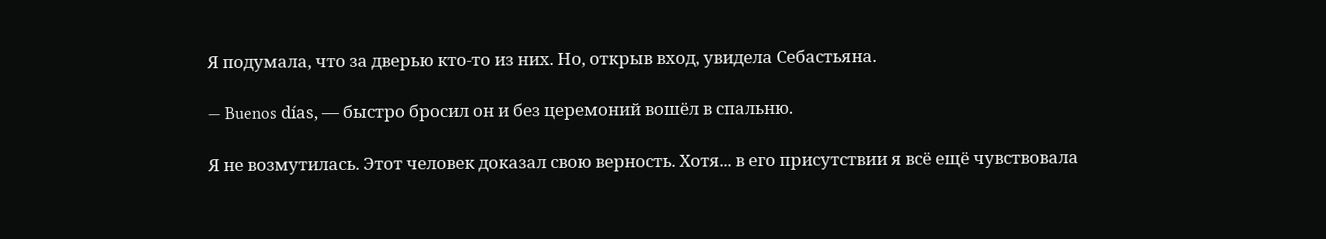Я подумала, что за дверью кто-то из них. Но, открыв вход, увидела Себастьяна.

— Buenos días, — быстро бросил он и без церемоний вошёл в спальню.

Я не возмутилась. Этот человек доказал свою верность. Хотя... в его присутствии я всё ещё чувствовала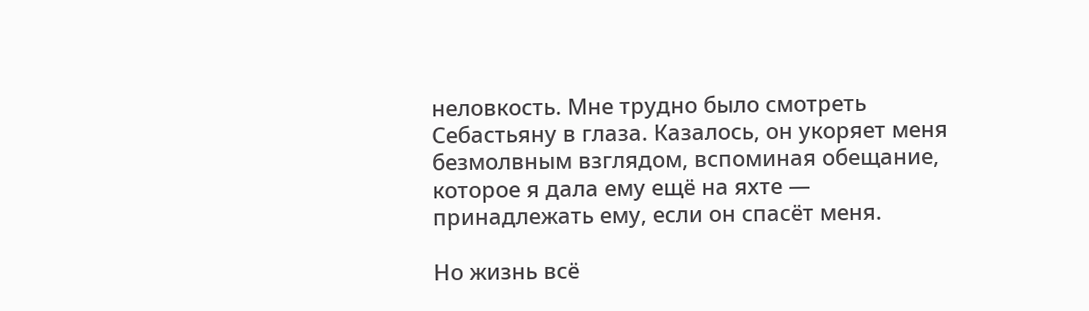неловкость. Мне трудно было смотреть Себастьяну в глаза. Казалось, он укоряет меня безмолвным взглядом, вспоминая обещание, которое я дала ему ещё на яхте — принадлежать ему, если он спасёт меня.

Но жизнь всё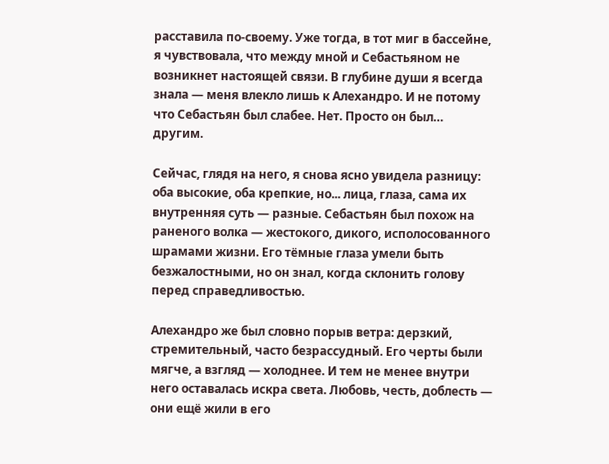расставила по-своему. Уже тогда, в тот миг в бассейне, я чувствовала, что между мной и Себастьяном не возникнет настоящей связи. В глубине души я всегда знала — меня влекло лишь к Алехандро. И не потому что Себастьян был слабее. Нет. Просто он был… другим.

Сейчас, глядя на него, я снова ясно увидела разницу: оба высокие, оба крепкие, но... лица, глаза, сама их внутренняя суть — разные. Себастьян был похож на раненого волка — жестокого, дикого, исполосованного шрамами жизни. Его тёмные глаза умели быть безжалостными, но он знал, когда склонить голову перед справедливостью.

Алехандро же был словно порыв ветра: дерзкий, стремительный, часто безрассудный. Его черты были мягче, а взгляд — холоднее. И тем не менее внутри него оставалась искра света. Любовь, честь, доблесть — они ещё жили в его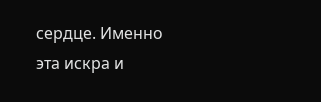сердце. Именно эта искра и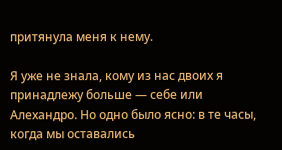притянула меня к нему.

Я уже не знала, кому из нас двоих я принадлежу больше — себе или Алехандро. Но одно было ясно: в те часы, когда мы оставались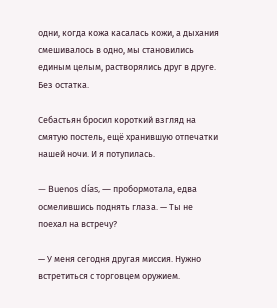одни, когда кожа касалась кожи, а дыхания смешивалось в одно, мы становились единым целым, растворялись друг в друге. Без остатка.

Себастьян бросил короткий взгляд на смятую постель, ещё хранившую отпечатки нашей ночи. И я потупилась.

— Buenos días, — пробормотала, едва осмелившись поднять глаза. — Ты не поехал на встречу?

— У меня сегодня другая миссия. Нужно встретиться с торговцем оружием.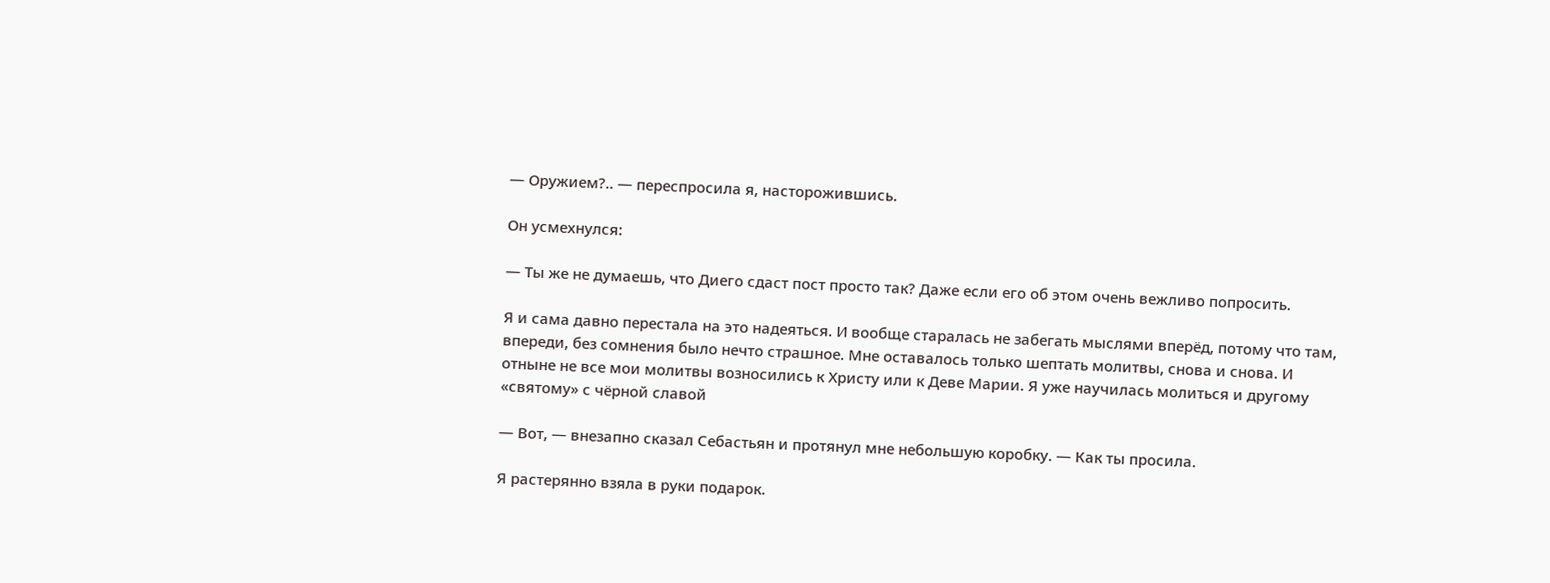— Оружием?.. — переспросила я, насторожившись.

Он усмехнулся:

— Ты же не думаешь, что Диего сдаст пост просто так? Даже если его об этом очень вежливо попросить.

Я и сама давно перестала на это надеяться. И вообще старалась не забегать мыслями вперёд, потому что там, впереди, без сомнения было нечто страшное. Мне оставалось только шептать молитвы, снова и снова. И отныне не все мои молитвы возносились к Христу или к Деве Марии. Я уже научилась молиться и другому «святому» с чёрной славой

— Вот, — внезапно сказал Себастьян и протянул мне небольшую коробку. — Как ты просила.

Я растерянно взяла в руки подарок.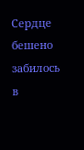Сердце бешено забилось в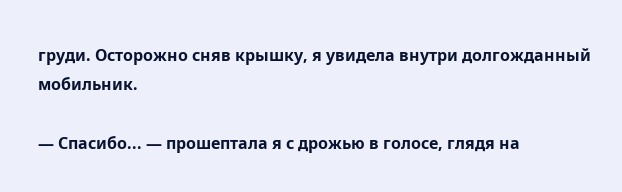груди. Осторожно сняв крышку, я увидела внутри долгожданный мобильник.

— Спасибо... — прошептала я с дрожью в голосе, глядя на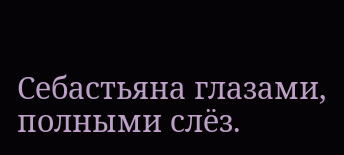Себастьяна глазами, полными слёз.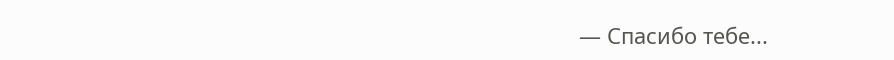— Спасибо тебе...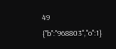49
{"b":"968803","o":1}